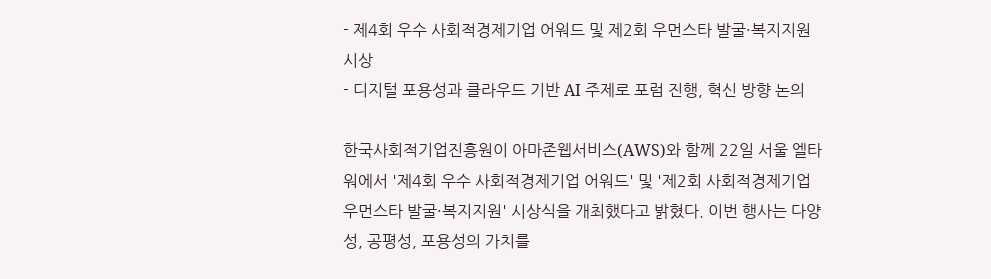- 제4회 우수 사회적경제기업 어워드 및 제2회 우먼스타 발굴·복지지원 시상
- 디지털 포용성과 클라우드 기반 AI 주제로 포럼 진행, 혁신 방향 논의

한국사회적기업진흥원이 아마존웹서비스(AWS)와 함께 22일 서울 엘타워에서 '제4회 우수 사회적경제기업 어워드' 및 '제2회 사회적경제기업 우먼스타 발굴·복지지원' 시상식을 개최했다고 밝혔다. 이번 행사는 다양성, 공평성, 포용성의 가치를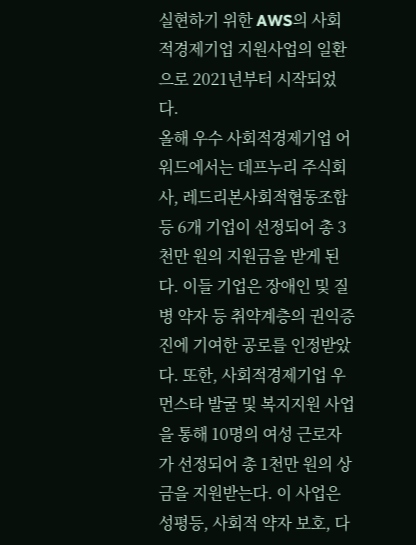실현하기 위한 AWS의 사회적경제기업 지원사업의 일환으로 2021년부터 시작되었다.
올해 우수 사회적경제기업 어워드에서는 데프누리 주식회사, 레드리본사회적협동조합 등 6개 기업이 선정되어 총 3천만 원의 지원금을 받게 된다. 이들 기업은 장애인 및 질병 약자 등 취약계층의 권익증진에 기여한 공로를 인정받았다. 또한, 사회적경제기업 우먼스타 발굴 및 복지지원 사업을 통해 10명의 여성 근로자가 선정되어 총 1천만 원의 상금을 지원받는다. 이 사업은 성평등, 사회적 약자 보호, 다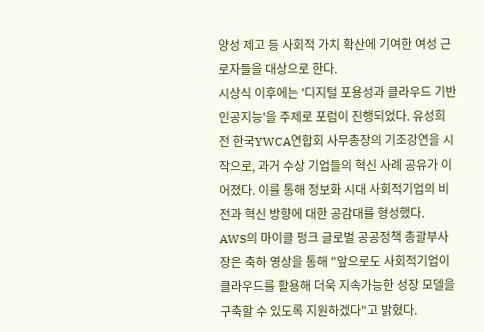양성 제고 등 사회적 가치 확산에 기여한 여성 근로자들을 대상으로 한다.
시상식 이후에는 '디지털 포용성과 클라우드 기반 인공지능'을 주제로 포럼이 진행되었다. 유성희 전 한국YWCA연합회 사무총장의 기조강연을 시작으로, 과거 수상 기업들의 혁신 사례 공유가 이어졌다. 이를 통해 정보화 시대 사회적기업의 비전과 혁신 방향에 대한 공감대를 형성했다.
AWS의 마이클 펑크 글로벌 공공정책 총괄부사장은 축하 영상을 통해 "앞으로도 사회적기업이 클라우드를 활용해 더욱 지속가능한 성장 모델을 구축할 수 있도록 지원하겠다"고 밝혔다.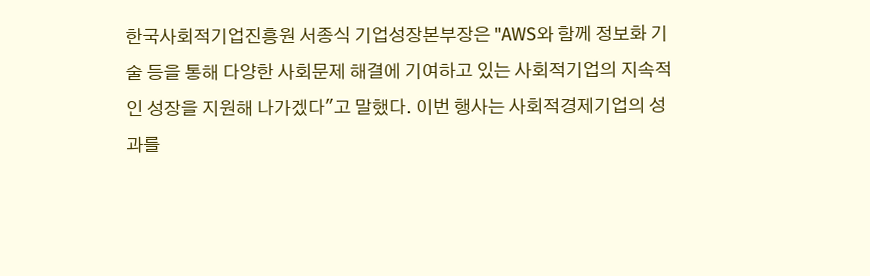한국사회적기업진흥원 서종식 기업성장본부장은 "AWS와 함께 정보화 기술 등을 통해 다양한 사회문제 해결에 기여하고 있는 사회적기업의 지속적인 성장을 지원해 나가겠다"고 말했다. 이번 행사는 사회적경제기업의 성과를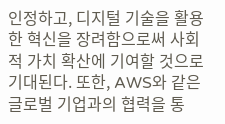인정하고, 디지털 기술을 활용한 혁신을 장려함으로써 사회적 가치 확산에 기여할 것으로 기대된다. 또한, AWS와 같은 글로벌 기업과의 협력을 통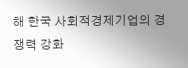해 한국 사회적경제기업의 경쟁력 강화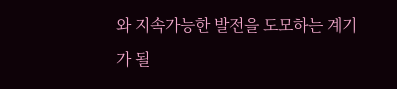와 지속가능한 발전을 도모하는 계기가 될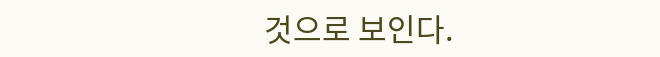것으로 보인다.